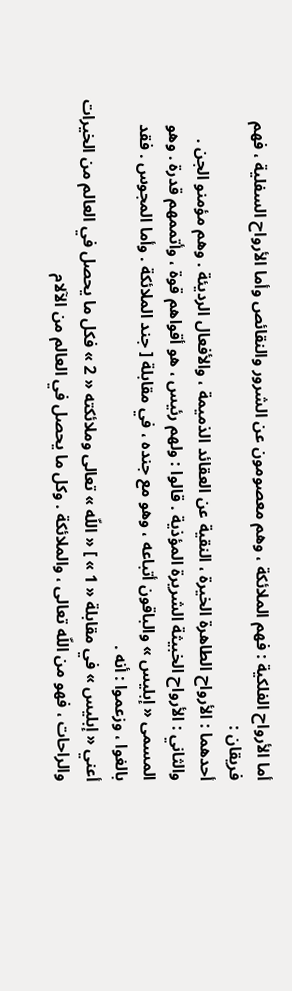أما الأرواح الفلكية : فهم الملائكة ، وهم معصومون عن الشرور والنقائص وأما الأرواح السفلية ، فهم فريقان :
أحدهما : الأرواح الطاهرة الخيرة ، النقية عن العقائد الذميمة ، والأفعال الرديئة . وهم مؤمنو الجن .
والثاني : الأرواح الخبيثة الشريرة المؤذية . قالوا : ولهم رئيس ، هو أقواهم قوة ، وأتممهم قدرة . وهو المسمى « إبليس » والباقون أتباعه ، وهو مع جنده ، في مقابلة [ جند الملائكة . وأما المجوس . فقد بالغوا ، وزعموا : أنه .
أعني « إبليس » في مقابلة « 1 » ] « اللّه » تعالى وملائكته « 2 » فكل ما يحصل في العالم من الخيرات والراحات ، فهو من اللّه تعالى ، والملائكة . وكل ما يحصل في العالم من الآلام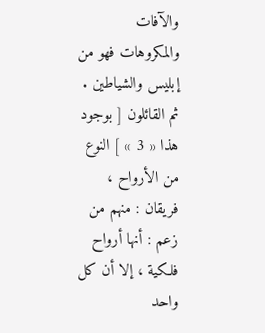والآفات والمكروهات فهو من إبليس والشياطين .
ثم القائلون [ بوجود هذا « 3 » ] النوع من الأرواح ، فريقان : منهم من زعم : أنها أرواح فلكية ، إلا أن كل واحد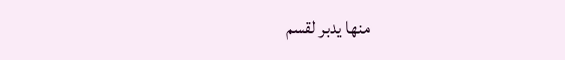منها يدبر لقسم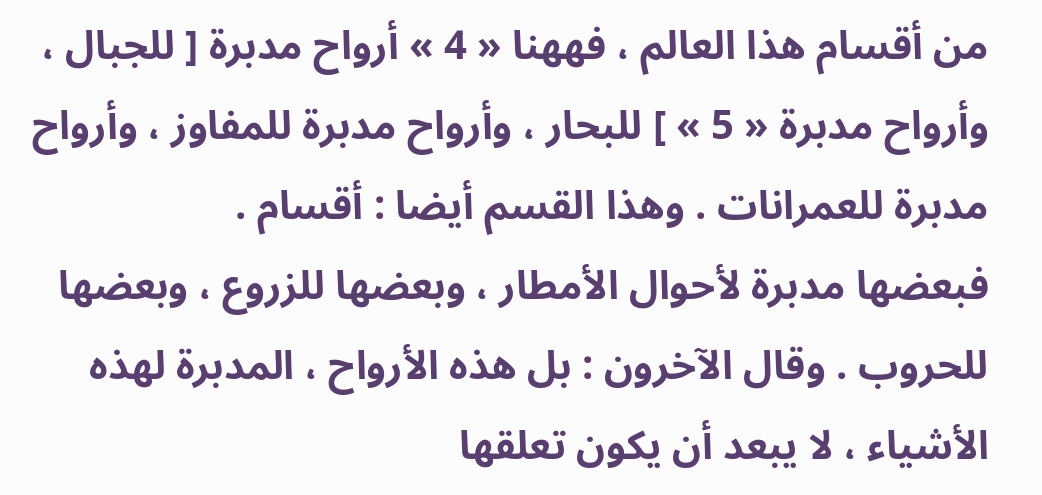من أقسام هذا العالم ، فههنا « 4 » أرواح مدبرة [ للجبال ، وأرواح مدبرة « 5 » ] للبحار ، وأرواح مدبرة للمفاوز ، وأرواح مدبرة للعمرانات . وهذا القسم أيضا : أقسام .
فبعضها مدبرة لأحوال الأمطار ، وبعضها للزروع ، وبعضها للحروب . وقال الآخرون : بل هذه الأرواح ، المدبرة لهذه الأشياء ، لا يبعد أن يكون تعلقها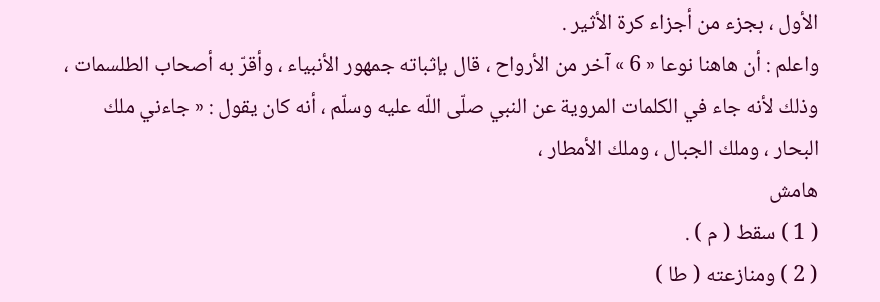الأول ، بجزء من أجزاء كرة الأثير .
واعلم : أن هاهنا نوعا « 6 » آخر من الأرواح ، قال بإثباته جمهور الأنبياء ، وأقرّ به أصحاب الطلسمات ، وذلك لأنه جاء في الكلمات المروية عن النبي صلّى اللّه عليه وسلّم ، أنه كان يقول : « جاءني ملك البحار ، وملك الجبال ، وملك الأمطار ،
هامش
( 1 ) سقط ( م ) .
( 2 ) ومنازعته ( طا )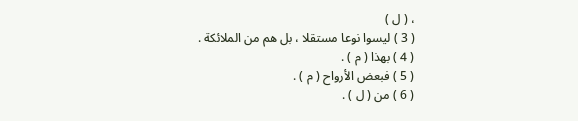، ( ل )
( 3 ) ليسوا نوعا مستقلا ، بل هم من الملائكة .
( 4 ) بهذا ( م ) .
( 5 ) فبعض الأرواح ( م ) .
( 6 ) من ( ل ) .